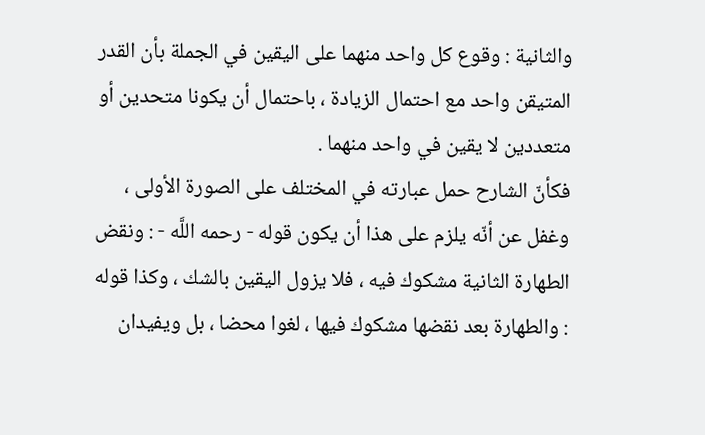والثانية : وقوع كل واحد منهما على اليقين في الجملة بأن القدر المتيقن واحد مع احتمال الزيادة ، باحتمال أن يكونا متحدين أو متعددين لا يقين في واحد منهما .
فكأنّ الشارح حمل عبارته في المختلف على الصورة الأولى ، وغفل عن أنّه يلزم على هذا أن يكون قوله - رحمه اللَّه - : ونقض الطهارة الثانية مشكوك فيه ، فلا يزول اليقين بالشك ، وكذا قوله : والطهارة بعد نقضها مشكوك فيها ، لغوا محضا ، بل ويفيدان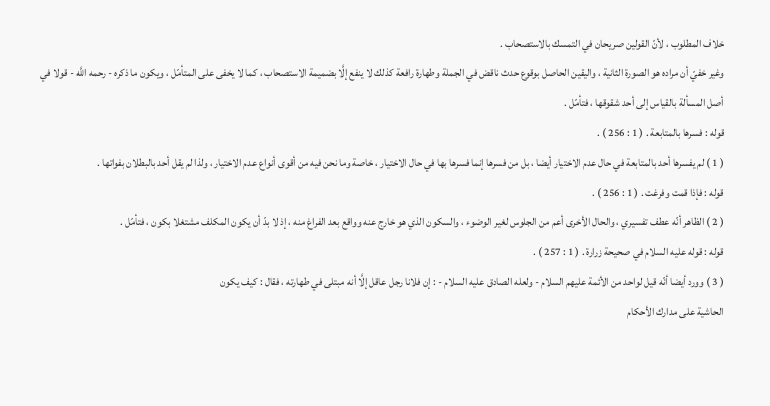خلاف المطلوب ، لأنّ القولين صريحان في التمسك بالاستصحاب .
وغير خفيّ أن مراده هو الصورة الثانية ، واليقين الحاصل بوقوع حدث ناقض في الجملة وطهارة رافعة كذلك لا ينفع إلَّا بضميمة الاستصحاب ، كما لا يخفى على المتأمّل ، ويكون ما ذكره - رحمه اللَّه - قولا في أصل المسألة بالقياس إلى أحد شقوقها ، فتأمّل .
قوله : فسرها بالمتابعة . ( 1 : 256 ) .
( 1 ) لم يفسرها أحد بالمتابعة في حال عدم الاختيار أيضا ، بل من فسرها إنما فسرها بها في حال الاختيار ، خاصة وما نحن فيه من أقوى أنواع عدم الاختيار ، ولذا لم يقل أحد بالبطلان بفواتها .
قوله : فإذا قمت وفرغت . ( 1 : 256 ) .
( 2 ) الظاهر أنّه عطف تفسيري ، والحال الأخرى أعم من الجلوس لغير الوضوء ، والسكون الذي هو خارج عنه وواقع بعد الفراغ منه ، إذ لا بدّ أن يكون المكلف مشتغلا بكون ، فتأمّل .
قوله : قوله عليه السلام في صحيحة زرارة . ( 1 : 257 ) .
( 3 ) وورد أيضا أنّه قيل لواحد من الأئمة عليهم السلام - ولعله الصادق عليه السلام - : إن فلانا رجل عاقل إلَّا أنه مبتلى في طهارته ، فقال : كيف يكون
الحاشية على مدارك الأحكام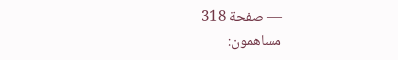— صفحة 318
مساهمون: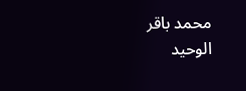محمد باقر الوحيد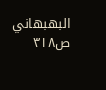البهبهاني
ص٣١٨